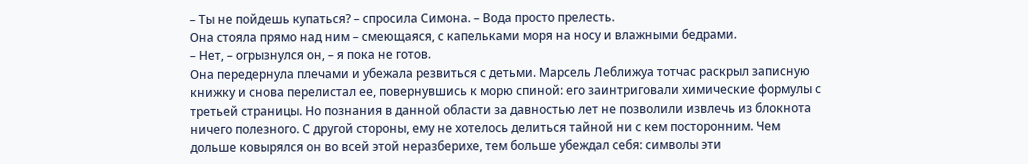– Ты не пойдешь купаться? – спросила Симона. – Вода просто прелесть.
Она стояла прямо над ним – смеющаяся, с капельками моря на носу и влажными бедрами.
– Нет, – огрызнулся он, – я пока не готов.
Она передернула плечами и убежала резвиться с детьми. Марсель Леближуа тотчас раскрыл записную книжку и снова перелистал ее, повернувшись к морю спиной: его заинтриговали химические формулы с третьей страницы. Но познания в данной области за давностью лет не позволили извлечь из блокнота ничего полезного. С другой стороны, ему не хотелось делиться тайной ни с кем посторонним. Чем дольше ковырялся он во всей этой неразберихе, тем больше убеждал себя: символы эти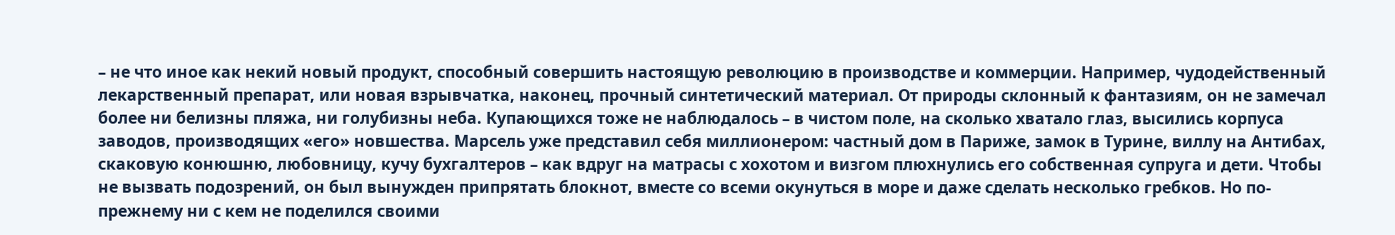– не что иное как некий новый продукт, способный совершить настоящую революцию в производстве и коммерции. Например, чудодейственный лекарственный препарат, или новая взрывчатка, наконец, прочный синтетический материал. От природы склонный к фантазиям, он не замечал более ни белизны пляжа, ни голубизны неба. Купающихся тоже не наблюдалось – в чистом поле, на сколько хватало глаз, высились корпуса заводов, производящих «его» новшества. Марсель уже представил себя миллионером: частный дом в Париже, замок в Турине, виллу на Антибах, скаковую конюшню, любовницу, кучу бухгалтеров – как вдруг на матрасы с хохотом и визгом плюхнулись его собственная супруга и дети. Чтобы не вызвать подозрений, он был вынужден припрятать блокнот, вместе со всеми окунуться в море и даже сделать несколько гребков. Но по-прежнему ни с кем не поделился своими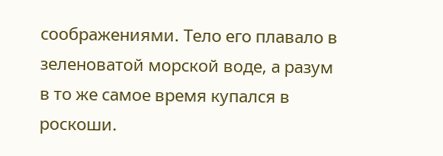соображениями. Тело его плавало в зеленоватой морской воде, а разум в то же самое время купался в роскоши.